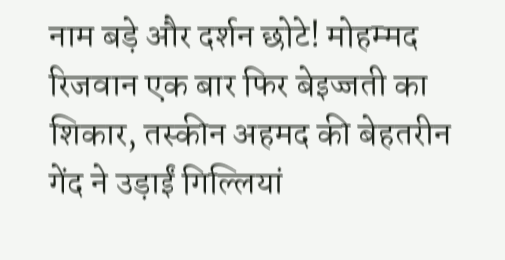नाम बड़े और दर्शन छोटे! मोहम्मद रिजवान एक बार फिर बेइज्जती का शिकार, तस्कीन अहमद की बेहतरीन गेंद ने उड़ाईं गिल्लियां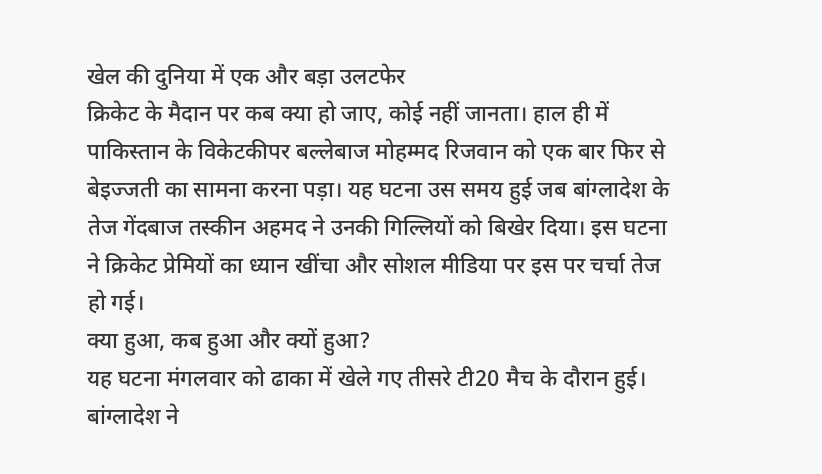खेल की दुनिया में एक और बड़ा उलटफेर
क्रिकेट के मैदान पर कब क्या हो जाए, कोई नहीं जानता। हाल ही में पाकिस्तान के विकेटकीपर बल्लेबाज मोहम्मद रिजवान को एक बार फिर से बेइज्जती का सामना करना पड़ा। यह घटना उस समय हुई जब बांग्लादेश के तेज गेंदबाज तस्कीन अहमद ने उनकी गिल्लियों को बिखेर दिया। इस घटना ने क्रिकेट प्रेमियों का ध्यान खींचा और सोशल मीडिया पर इस पर चर्चा तेज हो गई।
क्या हुआ, कब हुआ और क्यों हुआ?
यह घटना मंगलवार को ढाका में खेले गए तीसरे टी20 मैच के दौरान हुई। बांग्लादेश ने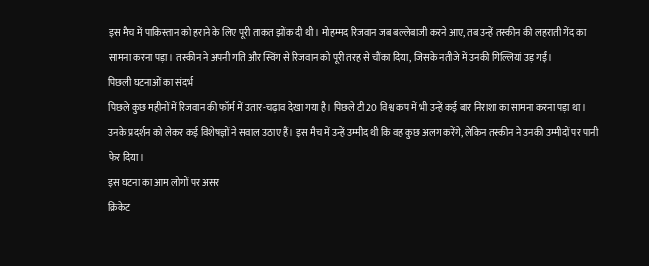इस मैच में पाकिस्तान को हराने के लिए पूरी ताकत झोंक दी थी। मोहम्मद रिजवान जब बल्लेबाजी करने आए, तब उन्हें तस्कीन की लहराती गेंद का सामना करना पड़ा। तस्कीन ने अपनी गति और स्विंग से रिजवान को पूरी तरह से चौंका दिया, जिसके नतीजे में उनकी गिल्लियां उड़ गईं।
पिछली घटनाओं का संदर्भ
पिछले कुछ महीनों में रिजवान की फॉर्म में उतार-चढ़ाव देखा गया है। पिछले टी20 विश्व कप में भी उन्हें कई बार निराशा का सामना करना पड़ा था। उनके प्रदर्शन को लेकर कई विशेषज्ञों ने सवाल उठाए हैं। इस मैच में उन्हें उम्मीद थी कि वह कुछ अलग करेंगे, लेकिन तस्कीन ने उनकी उम्मीदों पर पानी फेर दिया।
इस घटना का आम लोगों पर असर
क्रिकेट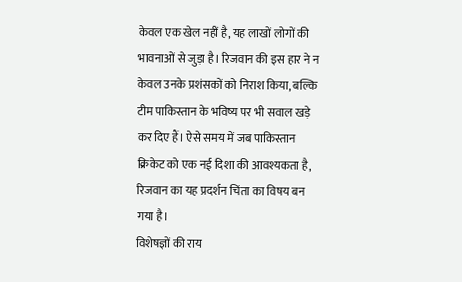केवल एक खेल नहीं है, यह लाखों लोगों की भावनाओं से जुड़ा है। रिजवान की इस हार ने न केवल उनके प्रशंसकों को निराश किया, बल्कि टीम पाकिस्तान के भविष्य पर भी सवाल खड़े कर दिए हैं। ऐसे समय में जब पाकिस्तान क्रिकेट को एक नई दिशा की आवश्यकता है, रिजवान का यह प्रदर्शन चिंता का विषय बन गया है।
विशेषज्ञों की राय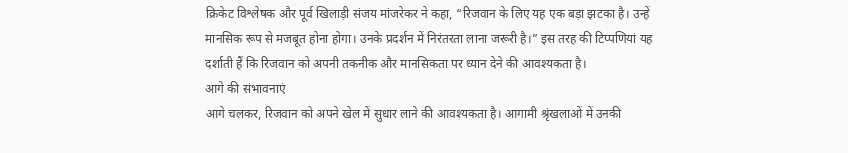क्रिकेट विश्लेषक और पूर्व खिलाड़ी संजय मांजरेकर ने कहा, “रिजवान के लिए यह एक बड़ा झटका है। उन्हें मानसिक रूप से मजबूत होना होगा। उनके प्रदर्शन में निरंतरता लाना जरूरी है।” इस तरह की टिप्पणियां यह दर्शाती हैं कि रिजवान को अपनी तकनीक और मानसिकता पर ध्यान देने की आवश्यकता है।
आगे की संभावनाएं
आगे चलकर, रिजवान को अपने खेल में सुधार लाने की आवश्यकता है। आगामी श्रृंखलाओं में उनकी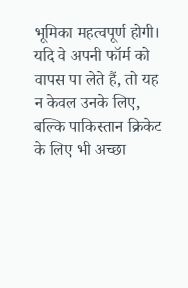भूमिका महत्वपूर्ण होगी। यदि वे अपनी फॉर्म को वापस पा लेते हैं, तो यह न केवल उनके लिए, बल्कि पाकिस्तान क्रिकेट के लिए भी अच्छा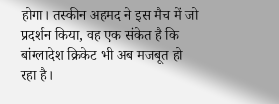होगा। तस्कीन अहमद ने इस मैच में जो प्रदर्शन किया, वह एक संकेत है कि बांग्लादेश क्रिकेट भी अब मजबूत हो रहा है।